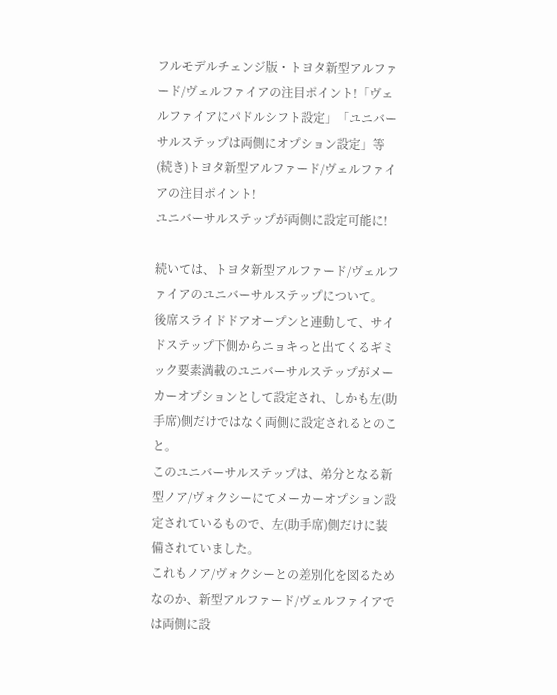フルモデルチェンジ版・トヨタ新型アルファード/ヴェルファイアの注目ポイント!「ヴェルファイアにパドルシフト設定」「ユニバーサルステップは両側にオプション設定」等
(続き)トヨタ新型アルファード/ヴェルファイアの注目ポイント!
ユニバーサルステップが両側に設定可能に!

続いては、トヨタ新型アルファード/ヴェルファイアのユニバーサルステップについて。
後席スライドドアオープンと連動して、サイドステップ下側からニョキっと出てくるギミック要素満載のユニバーサルステップがメーカーオプションとして設定され、しかも左(助手席)側だけではなく両側に設定されるとのこと。
このユニバーサルステップは、弟分となる新型ノア/ヴォクシーにてメーカーオプション設定されているもので、左(助手席)側だけに装備されていました。
これもノア/ヴォクシーとの差別化を図るためなのか、新型アルファード/ヴェルファイアでは両側に設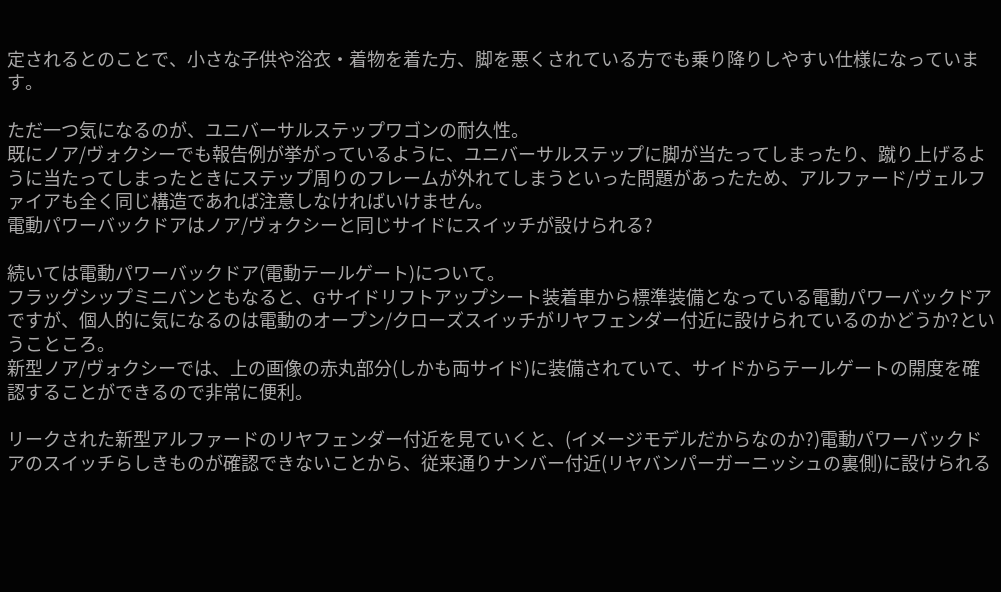定されるとのことで、小さな子供や浴衣・着物を着た方、脚を悪くされている方でも乗り降りしやすい仕様になっています。

ただ一つ気になるのが、ユニバーサルステップワゴンの耐久性。
既にノア/ヴォクシーでも報告例が挙がっているように、ユニバーサルステップに脚が当たってしまったり、蹴り上げるように当たってしまったときにステップ周りのフレームが外れてしまうといった問題があったため、アルファード/ヴェルファイアも全く同じ構造であれば注意しなければいけません。
電動パワーバックドアはノア/ヴォクシーと同じサイドにスイッチが設けられる?

続いては電動パワーバックドア(電動テールゲート)について。
フラッグシップミニバンともなると、Gサイドリフトアップシート装着車から標準装備となっている電動パワーバックドアですが、個人的に気になるのは電動のオープン/クローズスイッチがリヤフェンダー付近に設けられているのかどうか?ということころ。
新型ノア/ヴォクシーでは、上の画像の赤丸部分(しかも両サイド)に装備されていて、サイドからテールゲートの開度を確認することができるので非常に便利。

リークされた新型アルファードのリヤフェンダー付近を見ていくと、(イメージモデルだからなのか?)電動パワーバックドアのスイッチらしきものが確認できないことから、従来通りナンバー付近(リヤバンパーガーニッシュの裏側)に設けられる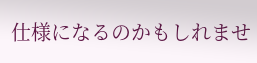仕様になるのかもしれませ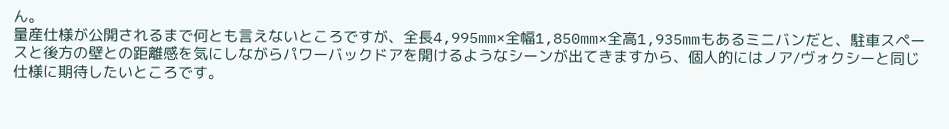ん。
量産仕様が公開されるまで何とも言えないところですが、全長4,995mm×全幅1,850mm×全高1,935mmもあるミニバンだと、駐車スペースと後方の壁との距離感を気にしながらパワーバックドアを開けるようなシーンが出てきますから、個人的にはノア/ヴォクシーと同じ仕様に期待したいところです。